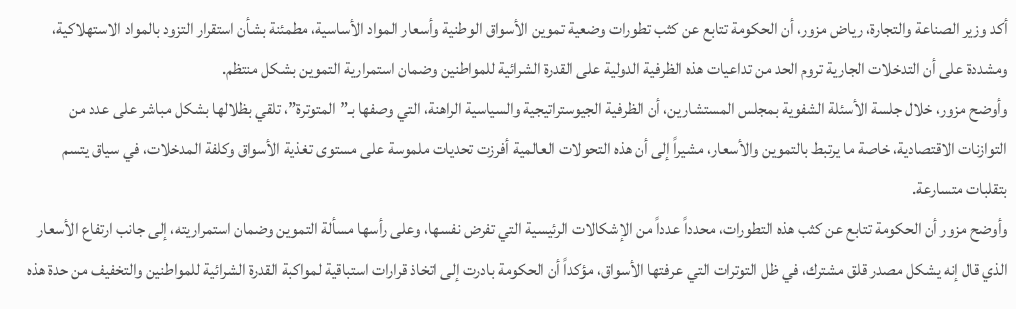أكد وزير الصناعة والتجارة، رياض مزور، أن الحكومة تتابع عن كثب تطورات وضعية تموين الأسواق الوطنية وأسعار المواد الأساسية، مطمئنة بشأن استقرار التزود بالمواد الاستهلاكية، ومشددة على أن التدخلات الجارية تروم الحد من تداعيات هذه الظرفية الدولية على القدرة الشرائية للمواطنين وضمان استمرارية التموين بشكل منتظم.
وأوضح مزور، خلال جلسة الأسئلة الشفوية بمجلس المستشارين، أن الظرفية الجيوستراتيجية والسياسية الراهنة، التي وصفها بـ”المتوترة”، تلقي بظلالها بشكل مباشر على عدد من التوازنات الاقتصادية، خاصة ما يرتبط بالتموين والأسعار، مشيراً إلى أن هذه التحولات العالمية أفرزت تحديات ملموسة على مستوى تغذية الأسواق وكلفة المدخلات، في سياق يتسم بتقلبات متسارعة.
وأوضح مزور أن الحكومة تتابع عن كثب هذه التطورات، محدداً عدداً من الإشكالات الرئيسية التي تفرض نفسها، وعلى رأسها مسألة التموين وضمان استمراريته، إلى جانب ارتفاع الأسعار الذي قال إنه يشكل مصدر قلق مشترك، في ظل التوترات التي عرفتها الأسواق، مؤكداً أن الحكومة بادرت إلى اتخاذ قرارات استباقية لمواكبة القدرة الشرائية للمواطنين والتخفيف من حدة هذه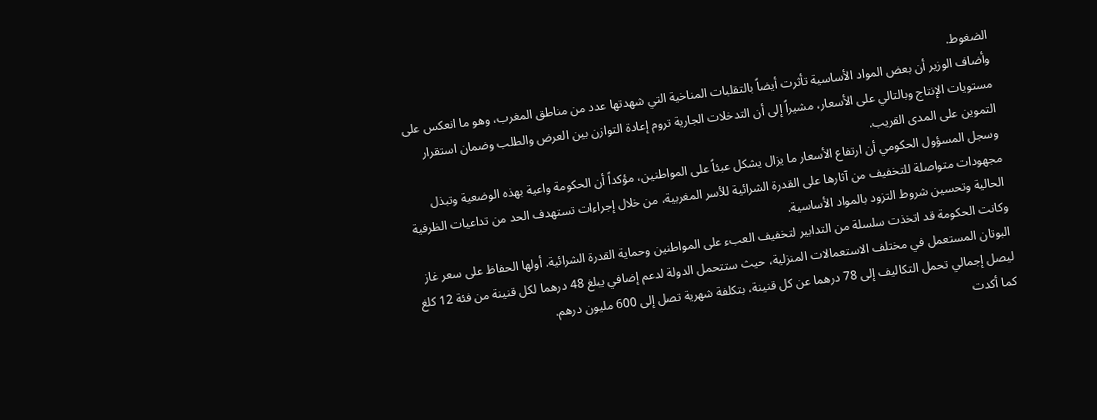الضغوط.
وأضاف الوزير أن بعض المواد الأساسية تأثرت أيضاً بالتقلبات المناخية التي شهدتها عدد من مناطق المغرب، وهو ما انعكس على مستويات الإنتاج وبالتالي على الأسعار، مشيراً إلى أن التدخلات الجارية تروم إعادة التوازن بين العرض والطلب وضمان استقرار التموين على المدى القريب.
وسجل المسؤول الحكومي أن ارتفاع الأسعار ما يزال يشكل عبئاً على المواطنين، مؤكداً أن الحكومة واعية بهذه الوضعية وتبذل مجهودات متواصلة للتخفيف من آثارها على القدرة الشرائية للأسر المغربية، من خلال إجراءات تستهدف الحد من تداعيات الظرفية الحالية وتحسين شروط التزود بالمواد الأساسية.
وكانت الحكومة قد اتخذت سلسلة من التدابير لتخفيف العبء على المواطنين وحماية القدرة الشرائية. أولها الحفاظ على سعر غاز البوتان المستعمل في مختلف الاستعمالات المنزلية، حيث ستتحمل الدولة لدعم إضافي يبلغ 48 درهما لكل قنينة من فئة 12 كلغ ليصل إجمالي تحمل التكاليف إلى 78 درهما عن كل قنينة، بتكلفة شهرية تصل إلى 600 مليون درهم.
كما أكدت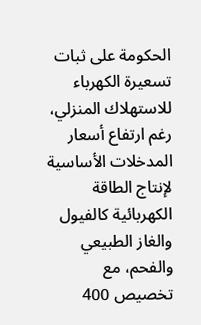الحكومة على ثبات تسعيرة الكهرباء للاستهلاك المنزلي، رغم ارتفاع أسعار المدخلات الأساسية لإنتاج الطاقة الكهربائية كالفيول والغاز الطبيعي والفحم، مع تخصيص 400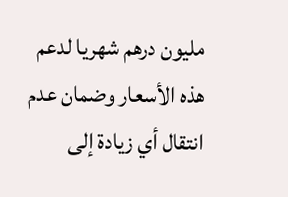مليون درهم شهريا لدعم هذه الأسعار وضمان عدم انتقال أي زيادة إلى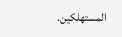المستهلكين.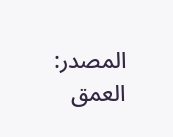المصدر:
العمق